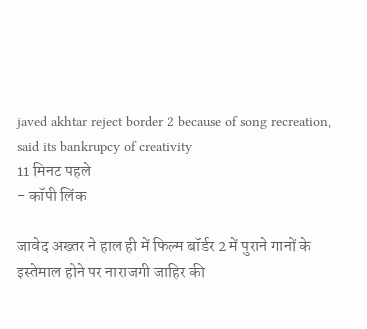javed akhtar reject border 2 because of song recreation, said its bankrupcy of creativity
11 मिनट पहले
- कॉपी लिंक

जावेद अख्तर ने हाल ही में फिल्म बॉर्डर 2 में पुराने गानों के इस्तेमाल होने पर नाराजगी जाहिर की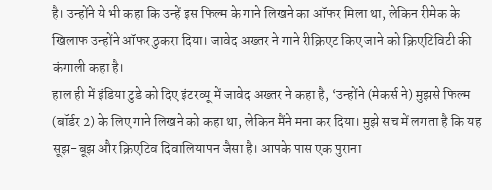है। उन्होंने ये भी कहा कि उन्हें इस फिल्म के गाने लिखने का ऑफर मिला था, लेकिन रीमेक के खिलाफ उन्होंने ऑफर ठुकरा दिया। जावेद अख्तर ने गाने रीक्रिएट किए जाने को क्रिएटिविटी की कंगाली कहा है।
हाल ही में इंडिया टुडे को दिए इंटरव्यू में जावेद अख्तर ने कहा है, ‘उन्होंने (मेकर्स ने) मुझसे फिल्म (बॉर्डर 2) के लिए गाने लिखने को कहा था, लेकिन मैंने मना कर दिया। मुझे सच में लगता है कि यह सूझ-बूझ और क्रिएटिव दिवालियापन जैसा है। आपके पास एक पुराना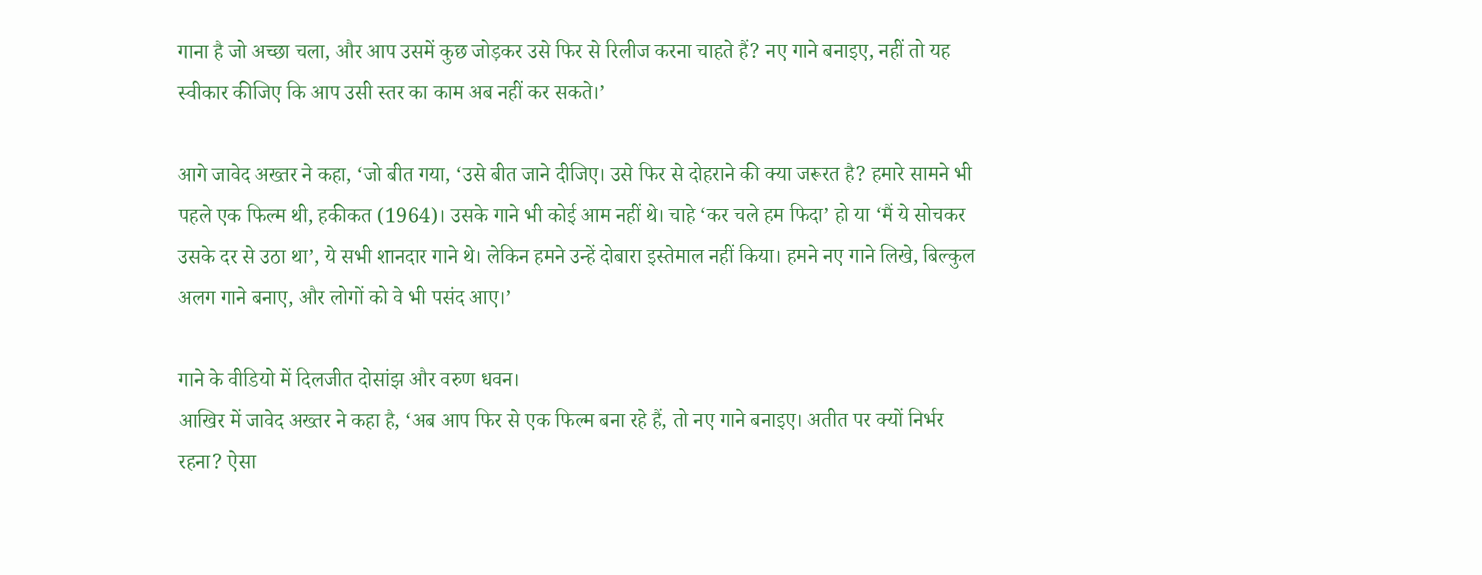गाना है जो अच्छा चला, और आप उसमें कुछ जोड़कर उसे फिर से रिलीज करना चाहते हैं? नए गाने बनाइए, नहीं तो यह स्वीकार कीजिए कि आप उसी स्तर का काम अब नहीं कर सकते।’

आगे जावेद अख्तर ने कहा, ‘जो बीत गया, ‘उसे बीत जाने दीजिए। उसे फिर से दोहराने की क्या जरूरत है? हमारे सामने भी पहले एक फिल्म थी, हकीकत (1964)। उसके गाने भी कोई आम नहीं थे। चाहे ‘कर चले हम फिदा’ हो या ‘मैं ये सोचकर उसके दर से उठा था’, ये सभी शानदार गाने थे। लेकिन हमने उन्हें दोबारा इस्तेमाल नहीं किया। हमने नए गाने लिखे, बिल्कुल अलग गाने बनाए, और लोगों को वे भी पसंद आए।’

गाने के वीडियो में दिलजीत दोसांझ और वरुण धवन।
आखिर में जावेद अख्तर ने कहा है, ‘अब आप फिर से एक फिल्म बना रहे हैं, तो नए गाने बनाइए। अतीत पर क्यों निर्भर रहना? ऐसा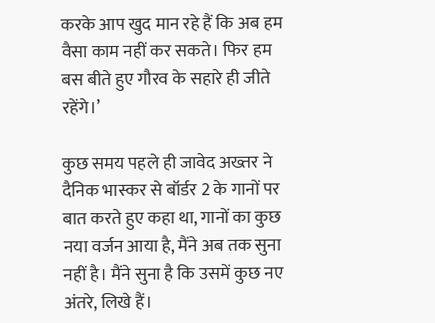करके आप खुद मान रहे हैं कि अब हम वैसा काम नहीं कर सकते। फिर हम बस बीते हुए गौरव के सहारे ही जीते रहेंगे।’

कुछ समय पहले ही जावेद अख्तर ने दैनिक भास्कर से बॉर्डर 2 के गानों पर बात करते हुए कहा था, गानों का कुछ नया वर्जन आया है, मैंने अब तक सुना नहीं है। मैंने सुना है कि उसमें कुछ नए अंतरे, लिखे हैं।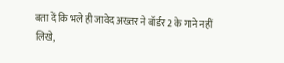बता दें कि भले ही जावेद अख्तर ने बॉर्डर 2 के गाने नहीं लिखे,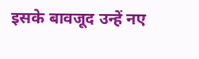इसके बावजूद उन्हें नए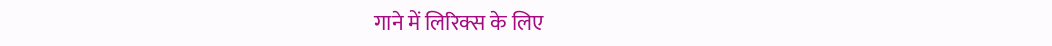गाने में लिरिक्स के लिए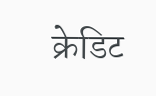क्रेडिट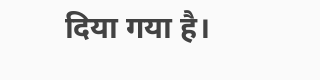दिया गया है।